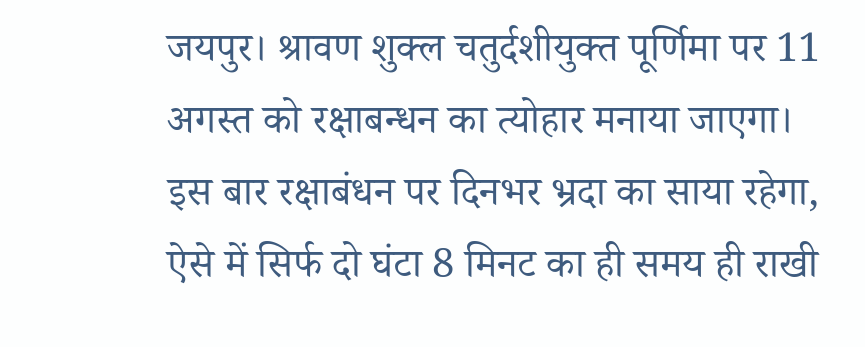जयपुर। श्रावण शुक्ल चतुर्दशीयुक्त पूर्णिमा पर 11 अगस्त को रक्षाबन्धन का त्योहार मनाया जाएगा। इस बार रक्षाबंधन पर दिनभर भ्रदा का साया रहेगा, ऐसे में सिर्फ दो घंटा 8 मिनट का ही समय ही राखी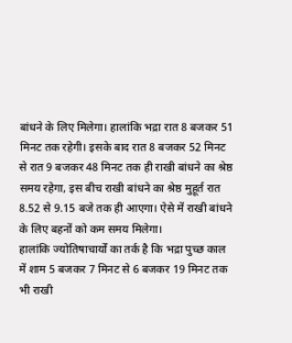बांधने के लिए मिलेगा। हालांकि भद्रा रात 8 बजकर 51 मिनट तक रहेगी। इसके बाद रात 8 बजकर 52 मिनट से रात 9 बजकर 48 मिनट तक ही राखी बांधने का श्रेष्ठ समय रहेगा, इस बीच राखी बांधने का श्रेष्ठ मुहूर्त रात 8.52 से 9.15 बजे तक ही आएगा। ऐसे में राखी बांधने के लिए बहनों को कम समय मिलेगा।
हालांकि ज्योतिषाचार्यों का तर्क है कि भद्रा पुच्छ काल में शाम 5 बजकर 7 मिनट से 6 बजकर 19 मिनट तक भी राखी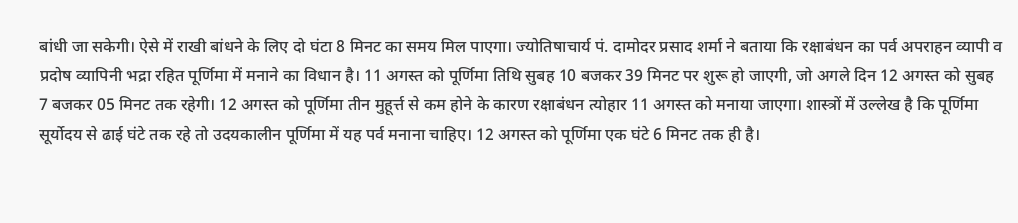बांधी जा सकेगी। ऐसे में राखी बांधने के लिए दो घंटा 8 मिनट का समय मिल पाएगा। ज्योतिषाचार्य पं. दामोदर प्रसाद शर्मा ने बताया कि रक्षाबंधन का पर्व अपराहन व्यापी व प्रदोष व्यापिनी भद्रा रहित पूर्णिमा में मनाने का विधान है। 11 अगस्त को पूर्णिमा तिथि सुबह 10 बजकर 39 मिनट पर शुरू हो जाएगी, जो अगले दिन 12 अगस्त को सुबह 7 बजकर 05 मिनट तक रहेगी। 12 अगस्त को पूर्णिमा तीन मुहूर्त्त से कम होने के कारण रक्षाबंधन त्योहार 11 अगस्त को मनाया जाएगा। शास्त्रों में उल्लेख है कि पूर्णिमा सूर्योदय से ढाई घंटे तक रहे तो उदयकालीन पूर्णिमा में यह पर्व मनाना चाहिए। 12 अगस्त को पूर्णिमा एक घंटे 6 मिनट तक ही है।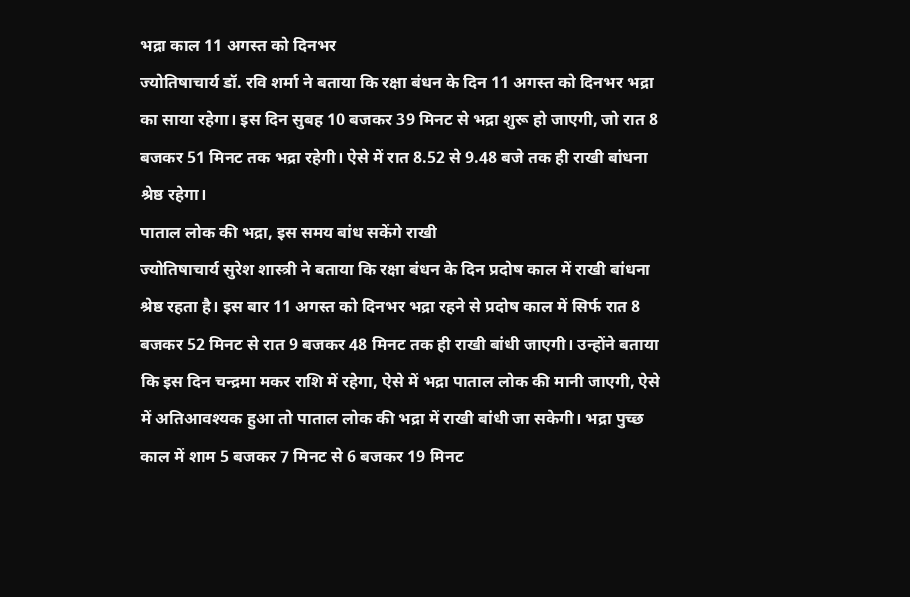भद्रा काल 11 अगस्त को दिनभर
ज्योतिषाचार्य डॉ. रवि शर्मा ने बताया कि रक्षा बंधन के दिन 11 अगस्त को दिनभर भद्रा का साया रहेगा। इस दिन सुबह 10 बजकर 39 मिनट से भद्रा शुरू हो जाएगी, जो रात 8 बजकर 51 मिनट तक भद्रा रहेगी। ऐसे में रात 8.52 से 9.48 बजे तक ही राखी बांधना श्रेष्ठ रहेगा।
पाताल लोक की भद्रा, इस समय बांध सकेंगे राखी
ज्योतिषाचार्य सुरेश शास्त्री ने बताया कि रक्षा बंधन के दिन प्रदोष काल में राखी बांधना श्रेष्ठ रहता है। इस बार 11 अगस्त को दिनभर भद्रा रहने से प्रदोष काल में सिर्फ रात 8 बजकर 52 मिनट से रात 9 बजकर 48 मिनट तक ही राखी बांधी जाएगी। उन्होंने बताया कि इस दिन चन्द्रमा मकर राशि में रहेगा, ऐसे में भद्रा पाताल लोक की मानी जाएगी, ऐसे में अतिआवश्यक हुआ तो पाताल लोक की भद्रा में राखी बांधी जा सकेगी। भद्रा पुच्छ काल में शाम 5 बजकर 7 मिनट से 6 बजकर 19 मिनट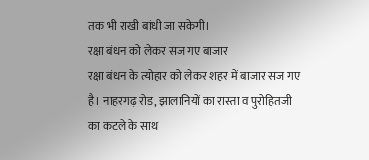तक भी राखी बांधी जा सकेगी।
रक्षा बंधन को लेकर सज गए बाजार
रक्षा बंधन के त्योहार को लेकर शहर में बाजार सज गए है। नाहरगढ़ रोड, झालानियों का रास्ता व पुरोहितजी का कटले के साथ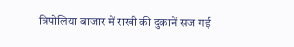त्रिपोलिया बाजार में राखी की दुकानें सज गई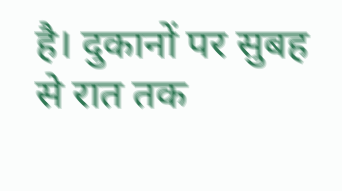है। दुकानों पर सुबह से रात तक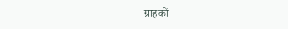ग्राहकों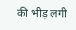की भीड़ लगी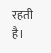रहती है।